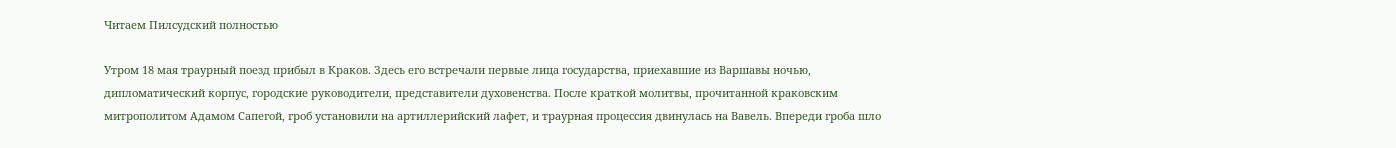Читаем Пилсудский полностью

Утром 18 мая траурный поезд прибыл в Краков. Здесь его встречали первые лица государства, приехавшие из Варшавы ночью, дипломатический корпус, городские руководители, представители духовенства. После краткой молитвы, прочитанной краковским митрополитом Адамом Сапегой, гроб установили на артиллерийский лафет, и траурная процессия двинулась на Вавель. Впереди гроба шло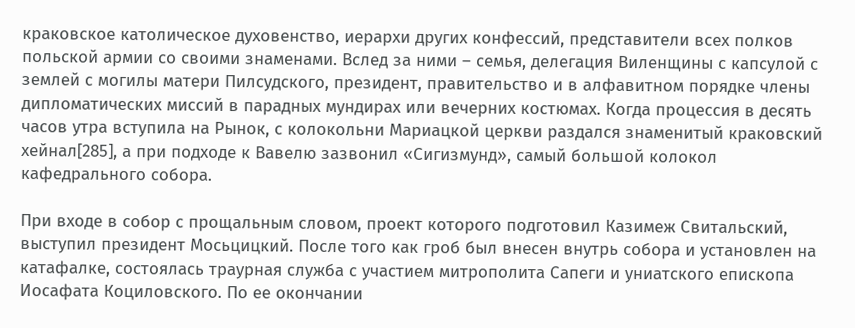краковское католическое духовенство, иерархи других конфессий, представители всех полков польской армии со своими знаменами. Вслед за ними – семья, делегация Виленщины с капсулой с землей с могилы матери Пилсудского, президент, правительство и в алфавитном порядке члены дипломатических миссий в парадных мундирах или вечерних костюмах. Когда процессия в десять часов утра вступила на Рынок, с колокольни Мариацкой церкви раздался знаменитый краковский хейнал[285], а при подходе к Вавелю зазвонил «Сигизмунд», самый большой колокол кафедрального собора.

При входе в собор с прощальным словом, проект которого подготовил Казимеж Свитальский, выступил президент Мосьцицкий. После того как гроб был внесен внутрь собора и установлен на катафалке, состоялась траурная служба с участием митрополита Сапеги и униатского епископа Иосафата Коциловского. По ее окончании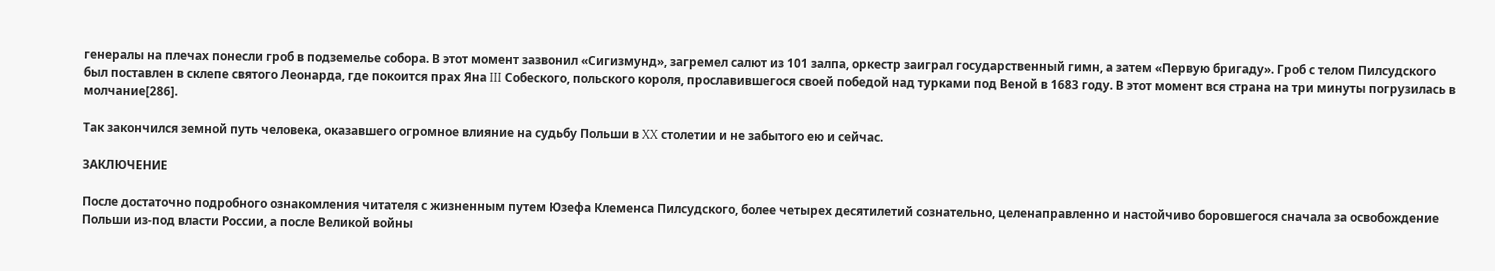генералы на плечах понесли гроб в подземелье собора. В этот момент зазвонил «Сигизмунд», загремел салют из 101 залпа, оркестр заиграл государственный гимн, а затем «Первую бригаду». Гроб с телом Пилсудского был поставлен в склепе святого Леонарда, где покоится прах Яна III Собеского, польского короля, прославившегося своей победой над турками под Веной в 1683 году. В этот момент вся страна на три минуты погрузилась в молчание[286].

Так закончился земной путь человека, оказавшего огромное влияние на судьбу Польши в XX столетии и не забытого ею и сейчас.

ЗАКЛЮЧЕНИЕ

После достаточно подробного ознакомления читателя с жизненным путем Юзефа Клеменса Пилсудского, более четырех десятилетий сознательно, целенаправленно и настойчиво боровшегося сначала за освобождение Польши из-под власти России, а после Великой войны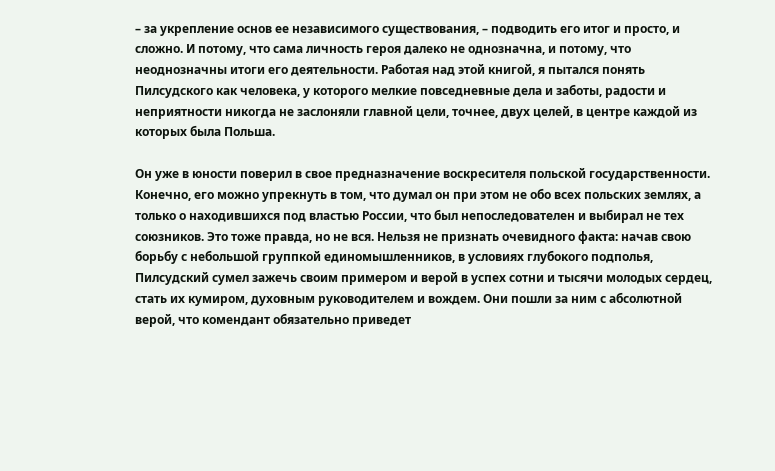– за укрепление основ ее независимого существования, – подводить его итог и просто, и сложно. И потому, что сама личность героя далеко не однозначна, и потому, что неоднозначны итоги его деятельности. Работая над этой книгой, я пытался понять Пилсудского как человека, у которого мелкие повседневные дела и заботы, радости и неприятности никогда не заслоняли главной цели, точнее, двух целей, в центре каждой из которых была Польша.

Он уже в юности поверил в свое предназначение воскресителя польской государственности. Конечно, его можно упрекнуть в том, что думал он при этом не обо всех польских землях, а только о находившихся под властью России, что был непоследователен и выбирал не тех союзников. Это тоже правда, но не вся. Нельзя не признать очевидного факта: начав свою борьбу с небольшой группкой единомышленников, в условиях глубокого подполья, Пилсудский сумел зажечь своим примером и верой в успех сотни и тысячи молодых сердец, стать их кумиром, духовным руководителем и вождем. Они пошли за ним с абсолютной верой, что комендант обязательно приведет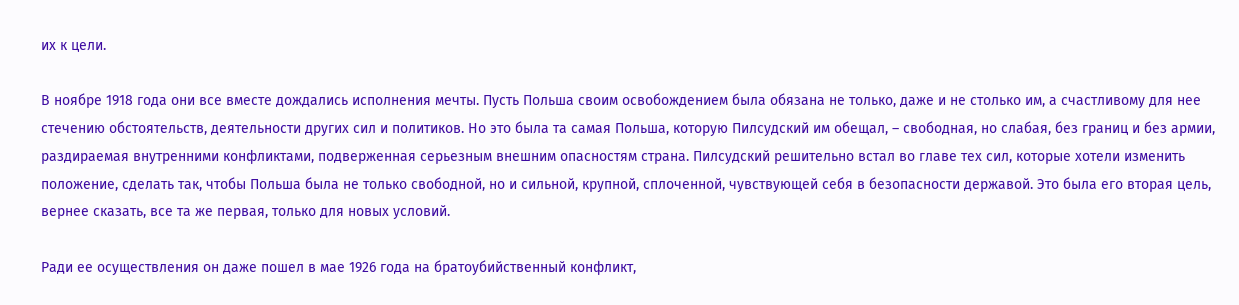их к цели.

В ноябре 1918 года они все вместе дождались исполнения мечты. Пусть Польша своим освобождением была обязана не только, даже и не столько им, а счастливому для нее стечению обстоятельств, деятельности других сил и политиков. Но это была та самая Польша, которую Пилсудский им обещал, – свободная, но слабая, без границ и без армии, раздираемая внутренними конфликтами, подверженная серьезным внешним опасностям страна. Пилсудский решительно встал во главе тех сил, которые хотели изменить положение, сделать так, чтобы Польша была не только свободной, но и сильной, крупной, сплоченной, чувствующей себя в безопасности державой. Это была его вторая цель, вернее сказать, все та же первая, только для новых условий.

Ради ее осуществления он даже пошел в мае 1926 года на братоубийственный конфликт,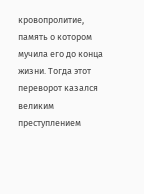кровопролитие, память о котором мучила его до конца жизни. Тогда этот переворот казался великим преступлением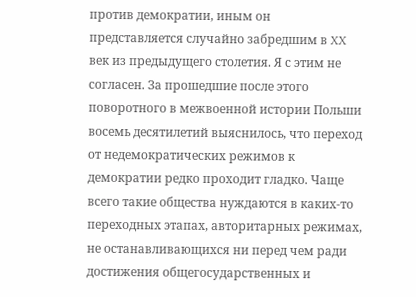против демократии, иным он представляется случайно забредшим в XX век из предыдущего столетия. Я с этим не согласен. За прошедшие после этого поворотного в межвоенной истории Польши восемь десятилетий выяснилось, что переход от недемократических режимов к демократии редко проходит гладко. Чаще всего такие общества нуждаются в каких-то переходных этапах, авторитарных режимах, не останавливающихся ни перед чем ради достижения общегосударственных и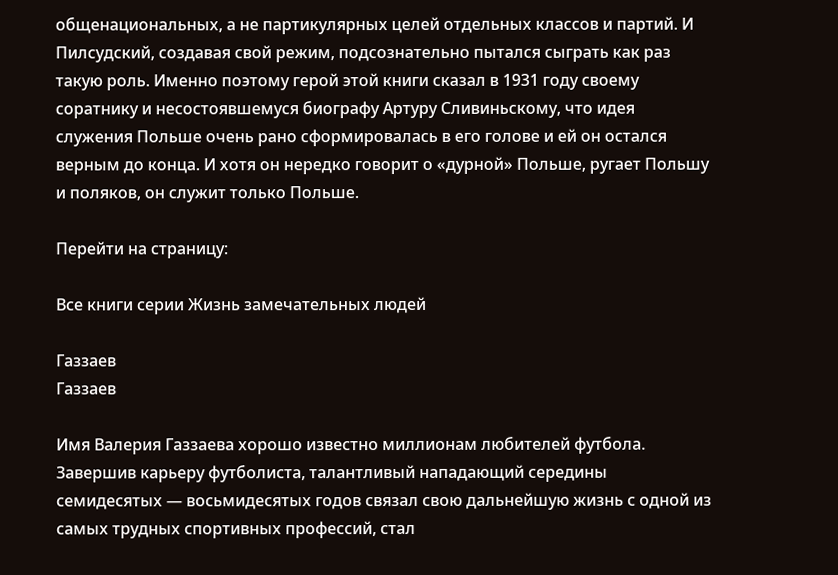общенациональных, а не партикулярных целей отдельных классов и партий. И Пилсудский, создавая свой режим, подсознательно пытался сыграть как раз такую роль. Именно поэтому герой этой книги сказал в 1931 году своему соратнику и несостоявшемуся биографу Артуру Сливиньскому, что идея служения Польше очень рано сформировалась в его голове и ей он остался верным до конца. И хотя он нередко говорит о «дурной» Польше, ругает Польшу и поляков, он служит только Польше.

Перейти на страницу:

Все книги серии Жизнь замечательных людей

Газзаев
Газзаев

Имя Валерия Газзаева хорошо известно миллионам любителей футбола. Завершив карьеру футболиста, талантливый нападающий середины семидесятых — восьмидесятых годов связал свою дальнейшую жизнь с одной из самых трудных спортивных профессий, стал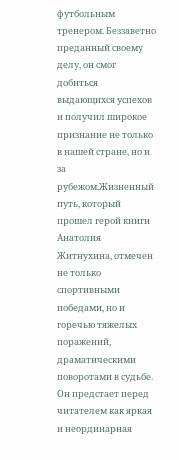футбольным тренером. Беззаветно преданный своему делу, он смог добиться выдающихся успехов и получил широкое признание не только в нашей стране, но и за рубежом.Жизненный путь, который прошел герой книги Анатолия Житнухина, отмечен не только спортивными победами, но и горечью тяжелых поражений, драматическими поворотами в судьбе. Он предстает перед читателем как яркая и неординарная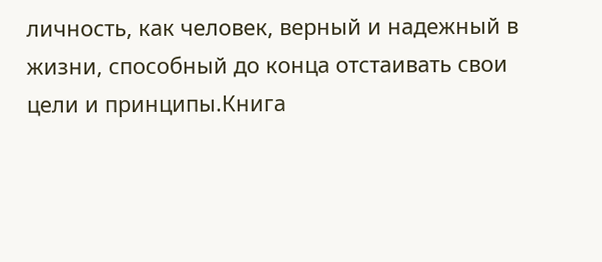личность, как человек, верный и надежный в жизни, способный до конца отстаивать свои цели и принципы.Книга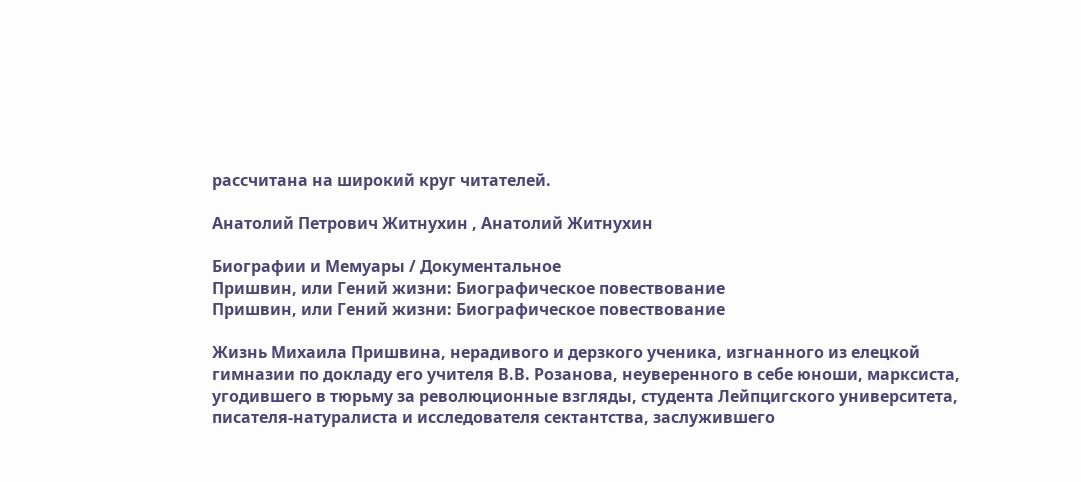рассчитана на широкий круг читателей.

Анатолий Петрович Житнухин , Анатолий Житнухин

Биографии и Мемуары / Документальное
Пришвин, или Гений жизни: Биографическое повествование
Пришвин, или Гений жизни: Биографическое повествование

Жизнь Михаила Пришвина, нерадивого и дерзкого ученика, изгнанного из елецкой гимназии по докладу его учителя В.В. Розанова, неуверенного в себе юноши, марксиста, угодившего в тюрьму за революционные взгляды, студента Лейпцигского университета, писателя-натуралиста и исследователя сектантства, заслужившего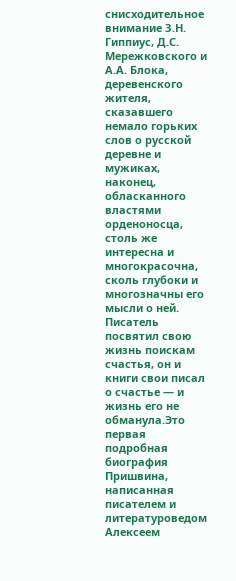снисходительное внимание З.Н. Гиппиус, Д.С. Мережковского и А.А. Блока, деревенского жителя, сказавшего немало горьких слов о русской деревне и мужиках, наконец, обласканного властями орденоносца, столь же интересна и многокрасочна, сколь глубоки и многозначны его мысли о ней. Писатель посвятил свою жизнь поискам счастья, он и книги свои писал о счастье — и жизнь его не обманула.Это первая подробная биография Пришвина, написанная писателем и литературоведом Алексеем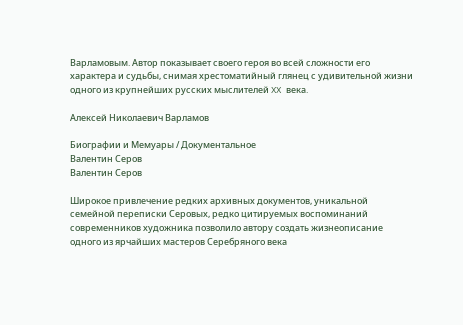Варламовым. Автор показывает своего героя во всей сложности его характера и судьбы, снимая хрестоматийный глянец с удивительной жизни одного из крупнейших русских мыслителей XX века.

Алексей Николаевич Варламов

Биографии и Мемуары / Документальное
Валентин Серов
Валентин Серов

Широкое привлечение редких архивных документов, уникальной семейной переписки Серовых, редко цитируемых воспоминаний современников художника позволило автору создать жизнеописание одного из ярчайших мастеров Серебряного века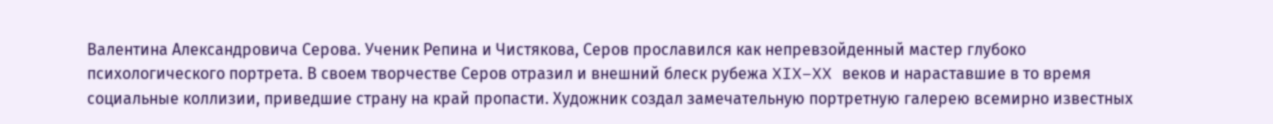Валентина Александровича Серова. Ученик Репина и Чистякова, Серов прославился как непревзойденный мастер глубоко психологического портрета. В своем творчестве Серов отразил и внешний блеск рубежа XIX–XX веков и нараставшие в то время социальные коллизии, приведшие страну на край пропасти. Художник создал замечательную портретную галерею всемирно известных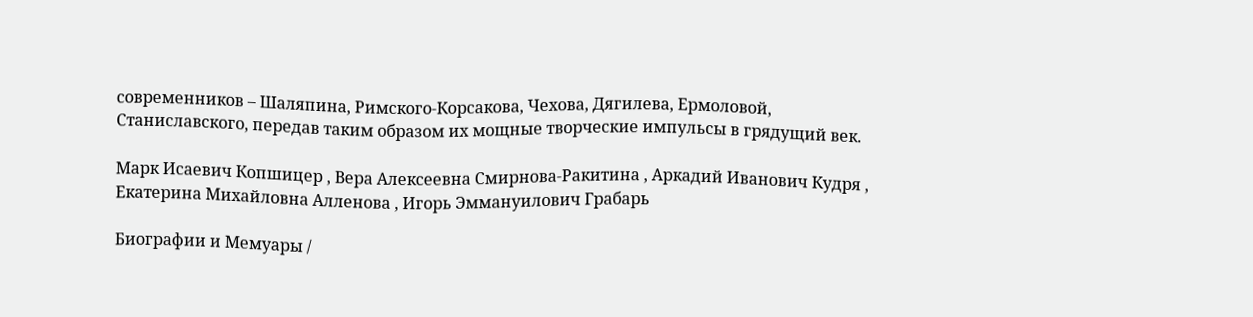современников – Шаляпина, Римского-Корсакова, Чехова, Дягилева, Ермоловой, Станиславского, передав таким образом их мощные творческие импульсы в грядущий век.

Марк Исаевич Копшицер , Вера Алексеевна Смирнова-Ракитина , Аркадий Иванович Кудря , Екатерина Михайловна Алленова , Игорь Эммануилович Грабарь

Биографии и Мемуары /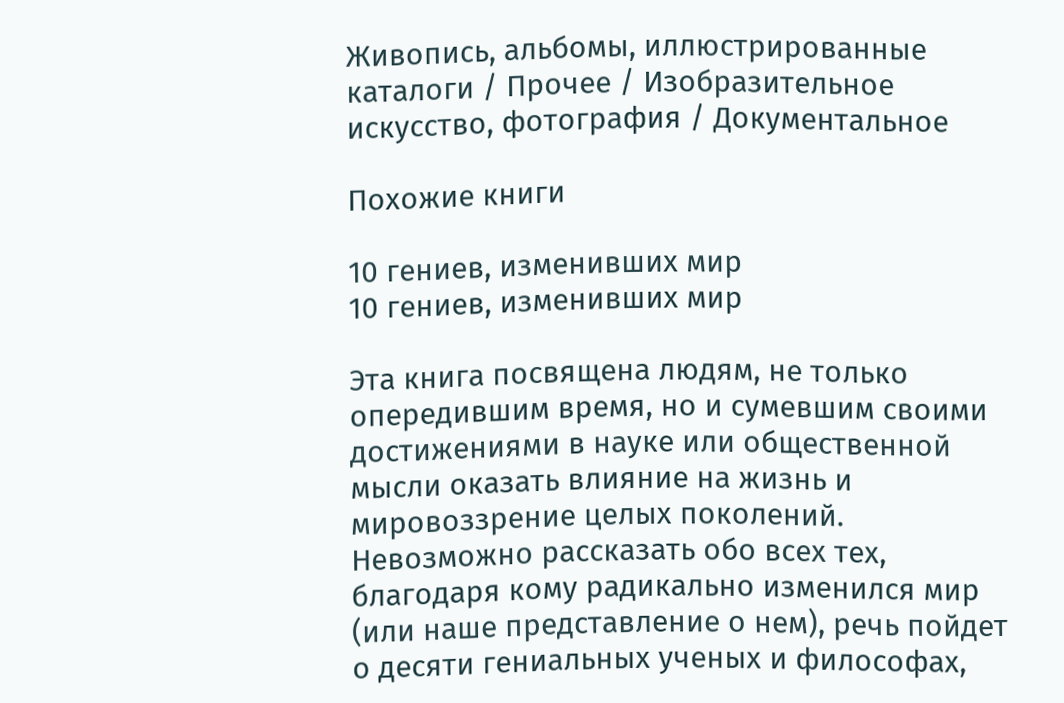Живопись, альбомы, иллюстрированные каталоги / Прочее / Изобразительное искусство, фотография / Документальное

Похожие книги

10 гениев, изменивших мир
10 гениев, изменивших мир

Эта книга посвящена людям, не только опередившим время, но и сумевшим своими достижениями в науке или общественной мысли оказать влияние на жизнь и мировоззрение целых поколений. Невозможно рассказать обо всех тех, благодаря кому радикально изменился мир (или наше представление о нем), речь пойдет о десяти гениальных ученых и философах,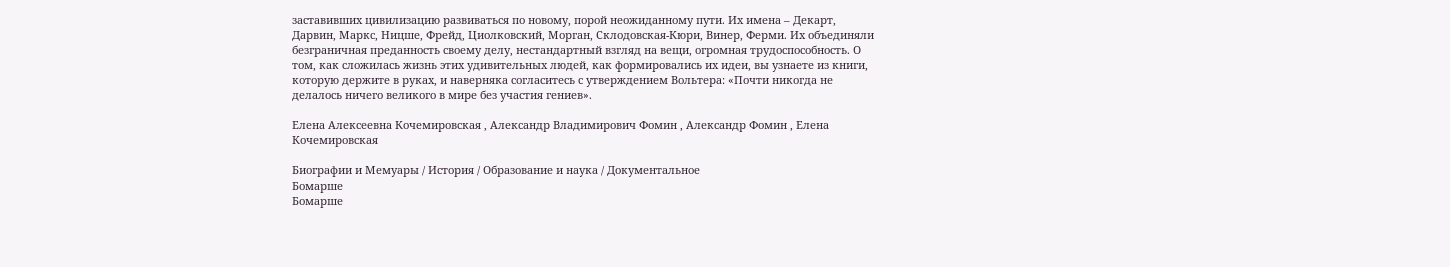заставивших цивилизацию развиваться по новому, порой неожиданному пути. Их имена – Декарт, Дарвин, Маркс, Ницше, Фрейд, Циолковский, Морган, Склодовская-Кюри, Винер, Ферми. Их объединяли безграничная преданность своему делу, нестандартный взгляд на вещи, огромная трудоспособность. О том, как сложилась жизнь этих удивительных людей, как формировались их идеи, вы узнаете из книги, которую держите в руках, и наверняка согласитесь с утверждением Вольтера: «Почти никогда не делалось ничего великого в мире без участия гениев».

Елена Алексеевна Кочемировская , Александр Владимирович Фомин , Александр Фомин , Елена Кочемировская

Биографии и Мемуары / История / Образование и наука / Документальное
Бомарше
Бомарше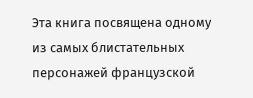Эта книга посвящена одному из самых блистательных персонажей французской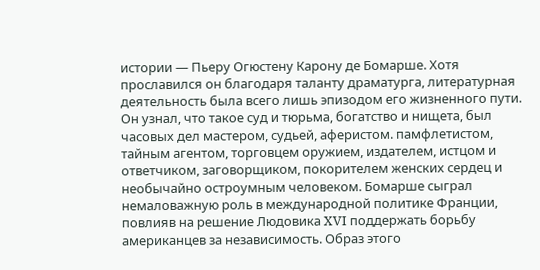истории — Пьеру Огюстену Карону де Бомарше. Хотя прославился он благодаря таланту драматурга, литературная деятельность была всего лишь эпизодом его жизненного пути. Он узнал, что такое суд и тюрьма, богатство и нищета, был часовых дел мастером, судьей, аферистом. памфлетистом, тайным агентом, торговцем оружием, издателем, истцом и ответчиком, заговорщиком, покорителем женских сердец и необычайно остроумным человеком. Бомарше сыграл немаловажную роль в международной политике Франции, повлияв на решение Людовика XVI поддержать борьбу американцев за независимость. Образ этого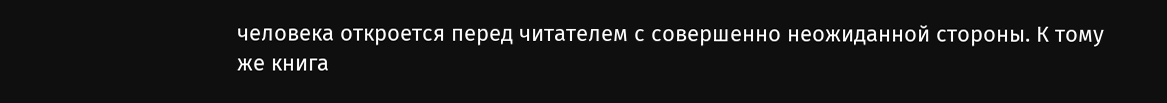человека откроется перед читателем с совершенно неожиданной стороны. К тому же книга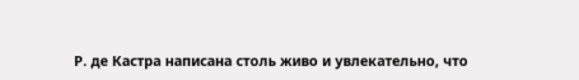Р. де Кастра написана столь живо и увлекательно, что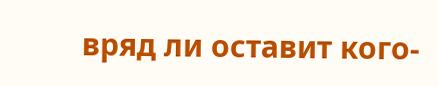вряд ли оставит кого-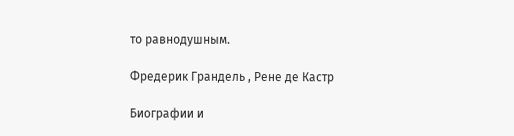то равнодушным.

Фредерик Грандель , Рене де Кастр

Биографии и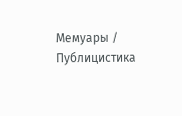Мемуары / Публицистика